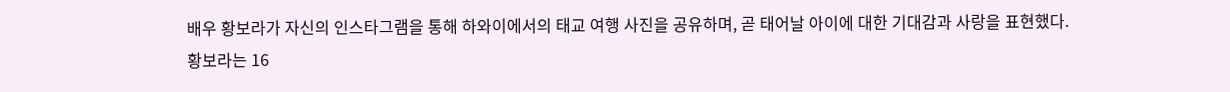배우 황보라가 자신의 인스타그램을 통해 하와이에서의 태교 여행 사진을 공유하며, 곧 태어날 아이에 대한 기대감과 사랑을 표현했다.
황보라는 16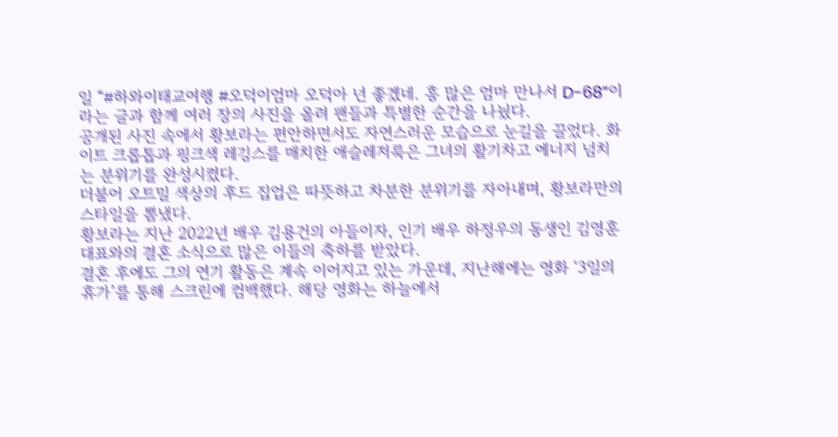일 “#하와이태교여행 #오덕이엄마 오덕아 넌 좋겠네. 흥 많은 엄마 만나서 D-68”이라는 글과 함께 여러 장의 사진을 올려 팬들과 특별한 순간을 나눴다.
공개된 사진 속에서 황보라는 편안하면서도 자연스러운 모습으로 눈길을 끌었다. 화이트 크롭톱과 핑크색 레깅스를 매치한 애슬레저룩은 그녀의 활기차고 에너지 넘치는 분위기를 완성시켰다.
더불어 오트밀 색상의 후드 집업은 따뜻하고 차분한 분위기를 자아내며, 황보라만의 스타일을 뽐냈다.
황보라는 지난 2022년 배우 김용건의 아들이자, 인기 배우 하정우의 동생인 김영훈 대표와의 결혼 소식으로 많은 이들의 축하를 받았다.
결혼 후에도 그의 연기 활동은 계속 이어지고 있는 가운데, 지난해에는 영화 ‘3일의 휴가’를 통해 스크린에 컴백했다. 해당 영화는 하늘에서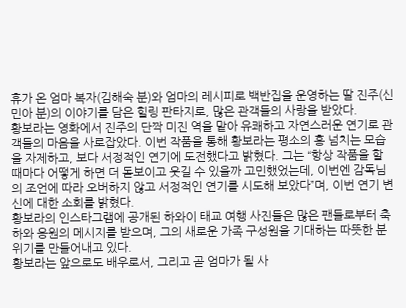휴가 온 엄마 복자(김해숙 분)와 엄마의 레시피로 백반집을 운영하는 딸 진주(신민아 분)의 이야기를 담은 힐링 판타지로, 많은 관객들의 사랑을 받았다.
황보라는 영화에서 진주의 단짝 미진 역을 맡아 유쾌하고 자연스러운 연기로 관객들의 마음을 사로잡았다. 이번 작품을 통해 황보라는 평소의 흥 넘치는 모습을 자제하고, 보다 서정적인 연기에 도전했다고 밝혔다. 그는 “항상 작품을 할 때마다 어떻게 하면 더 돋보이고 웃길 수 있을까 고민했었는데, 이번엔 감독님의 조언에 따라 오버하지 않고 서정적인 연기를 시도해 보았다”며, 이번 연기 변신에 대한 소회를 밝혔다.
황보라의 인스타그램에 공개된 하와이 태교 여행 사진들은 많은 팬들로부터 축하와 응원의 메시지를 받으며, 그의 새로운 가족 구성원을 기대하는 따뜻한 분위기를 만들어내고 있다.
황보라는 앞으로도 배우로서, 그리고 곧 엄마가 될 사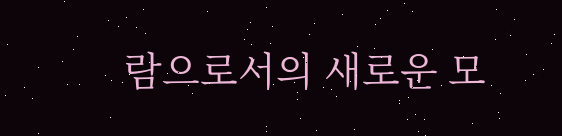람으로서의 새로운 모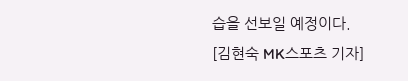습을 선보일 예정이다.
[김현숙 MK스포츠 기자]